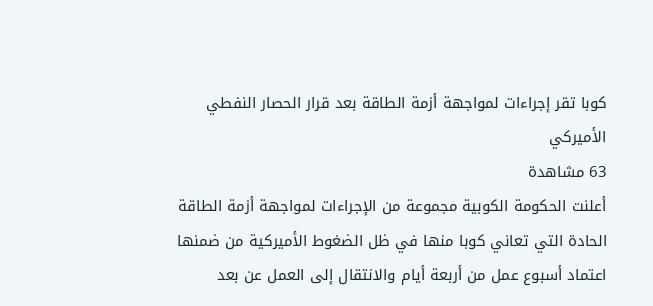كوبا تقر إجراءات لمواجهة أزمة الطاقة بعد قرار الحصار النفطي الأميركي
63 مشاهدة
أعلنت الحكومة الكوبية مجموعة من الإجراءات لمواجهة أزمة الطاقة الحادة التي تعاني كوبا منها في ظل الضغوط الأميركية من ضمنها اعتماد أسبوع عمل من أربعة أيام والانتقال إلى العمل عن بعد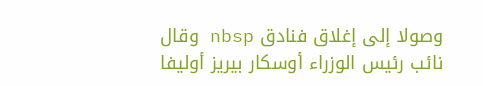وصولا إلى إغلاق فنادق nbsp وقال نائب رئيس الوزراء أوسكار بيريز أوليفا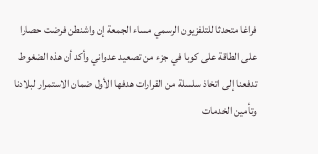فراغا متحدثا للتلفزيون الرسمي مساء الجمعة إن واشنطن فرضت حصارا على الطاقة على كوبا في جزء من تصعيد عدواني وأكد أن هذه الضغوط تدفعنا إلى اتخاذ سلسلة من القرارات هدفها الأول ضمان الاستمرار لبلادنا وتأمين الخدمات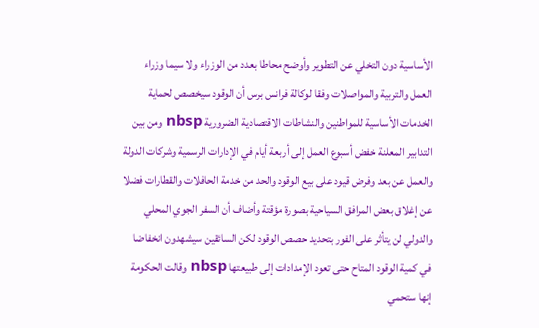الأساسية دون التخلي عن التطوير وأوضح محاطا بعدد من الوزراء ولا سيما وزراء العمل والتربية والمواصلات وفقا لوكالة فرانس برس أن الوقود سيخصص لحماية الخدمات الأساسية للمواطنين والنشاطات الاقتصادية الضرورية nbsp ومن بين التدابير المعلنة خفض أسبوع العمل إلى أربعة أيام في الإدارات الرسمية وشركات الدولة والعمل عن بعد وفرض قيود على بيع الوقود والحد من خدمة الحافلات والقطارات فضلا عن إغلاق بعض المرافق السياحية بصورة مؤقتة وأضاف أن السفر الجوي المحلي والدولي لن يتأثر على الفور بتحديد حصص الوقود لكن السائقين سيشهدون انخفاضا في كمية الوقود المتاح حتى تعود الإمدادات إلى طبيعتها nbsp وقالت الحكومة إنها ستحمي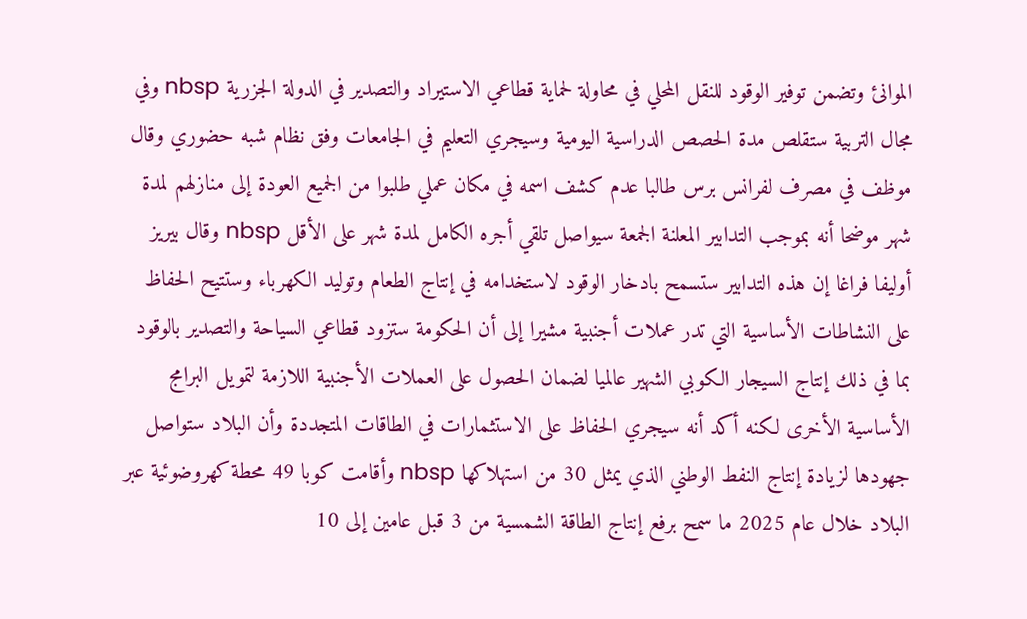الموانئ وتضمن توفير الوقود للنقل المحلي في محاولة لحماية قطاعي الاستيراد والتصدير في الدولة الجزرية nbsp وفي مجال التربية ستقلص مدة الحصص الدراسية اليومية وسيجري التعليم في الجامعات وفق نظام شبه حضوري وقال موظف في مصرف لفرانس برس طالبا عدم كشف اسمه في مكان عملي طلبوا من الجميع العودة إلى منازلهم لمدة شهر موضحا أنه بموجب التدابير المعلنة الجمعة سيواصل تلقي أجره الكامل لمدة شهر على الأقل nbsp وقال بيريز أوليفا فراغا إن هذه التدابير ستسمح بادخار الوقود لاستخدامه في إنتاج الطعام وتوليد الكهرباء وستتيح الحفاظ على النشاطات الأساسية التي تدر عملات أجنبية مشيرا إلى أن الحكومة ستزود قطاعي السياحة والتصدير بالوقود بما في ذلك إنتاج السيجار الكوبي الشهير عالميا لضمان الحصول على العملات الأجنبية اللازمة لتمويل البرامج الأساسية الأخرى لكنه أكد أنه سيجري الحفاظ على الاستثمارات في الطاقات المتجددة وأن البلاد ستواصل جهودها لزيادة إنتاج النفط الوطني الذي يمثل 30 من استهلاكها nbsp وأقامت كوبا 49 محطة كهروضوئية عبر البلاد خلال عام 2025 ما سمح برفع إنتاج الطاقة الشمسية من 3 قبل عامين إلى 10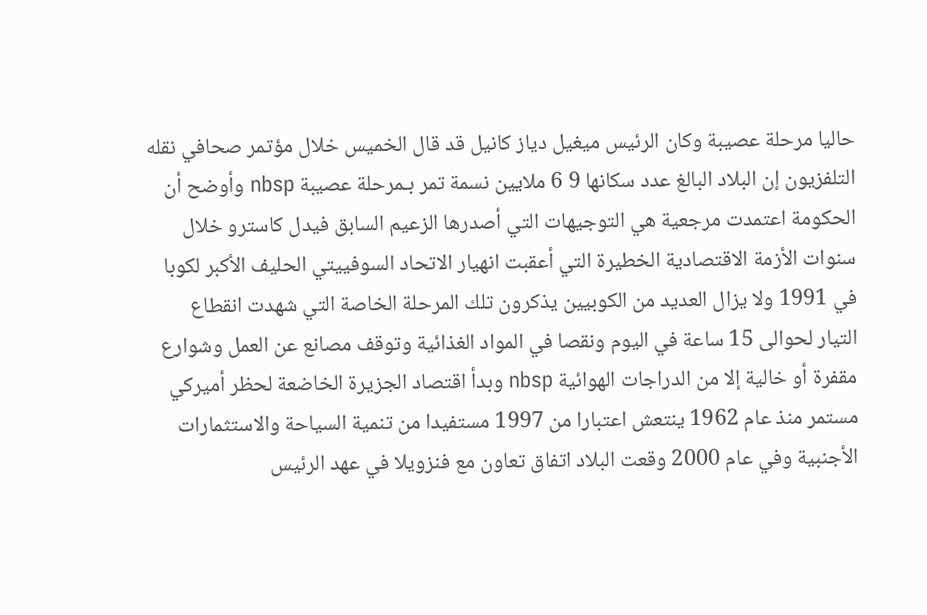حاليا مرحلة عصيبة وكان الرئيس ميغيل دياز كانيل قد قال الخميس خلال مؤتمر صحافي نقله التلفزيون إن البلاد البالغ عدد سكانها 9 6 ملايين نسمة تمر بـمرحلة عصيبة nbsp وأوضح أن الحكومة اعتمدت مرجعية هي التوجيهات التي أصدرها الزعيم السابق فيدل كاسترو خلال سنوات الأزمة الاقتصادية الخطيرة التي أعقبت انهيار الاتحاد السوفييتي الحليف الأكبر لكوبا في 1991 ولا يزال العديد من الكوبيين يذكرون تلك المرحلة الخاصة التي شهدت انقطاع التيار لحوالى 15 ساعة في اليوم ونقصا في المواد الغذائية وتوقف مصانع عن العمل وشوارع مقفرة أو خالية إلا من الدراجات الهوائية nbsp وبدأ اقتصاد الجزيرة الخاضعة لحظر أميركي مستمر منذ عام 1962 ينتعش اعتبارا من 1997 مستفيدا من تنمية السياحة والاستثمارات الأجنبية وفي عام 2000 وقعت البلاد اتفاق تعاون مع فنزويلا في عهد الرئيس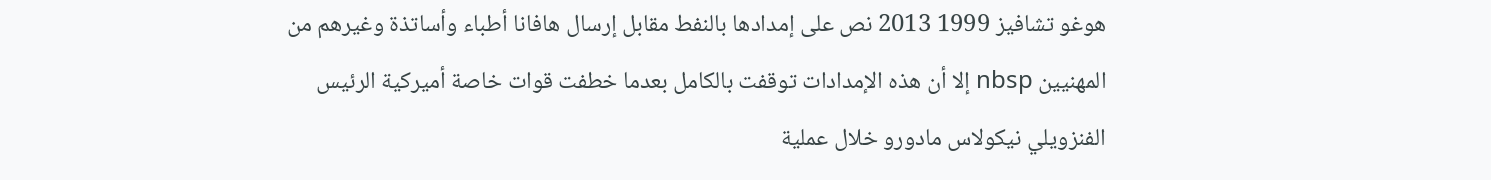هوغو تشافيز 1999 2013 نص على إمدادها بالنفط مقابل إرسال هافانا أطباء وأساتذة وغيرهم من المهنيين nbsp إلا أن هذه الإمدادات توقفت بالكامل بعدما خطفت قوات خاصة أميركية الرئيس الفنزويلي نيكولاس مادورو خلال عملية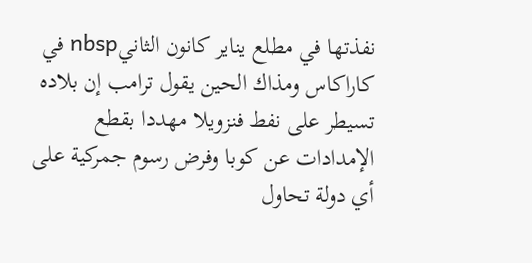نفذتها في مطلع يناير كانون الثانيnbsp في كاراكاس ومذاك الحين يقول ترامب إن بلاده تسيطر على نفط فنزويلا مهددا بقطع الإمدادات عن كوبا وفرض رسوم جمركية على أي دولة تحاول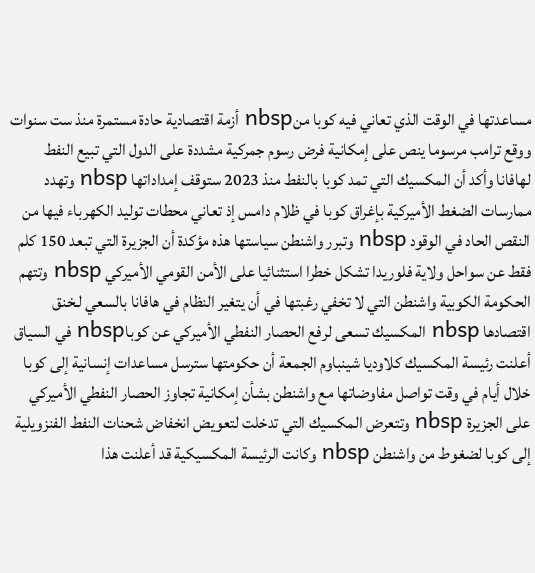مساعدتها في الوقت الذي تعاني فيه كوبا منnbsp أزمة اقتصادية حادة مستمرة منذ ست سنوات ووقع ترامب مرسوما ينص على إمكانية فرض رسوم جمركية مشددة على الدول التي تبيع النفط لهافانا وأكد أن المكسيك التي تمد كوبا بالنفط منذ 2023 ستوقف إمداداتها nbsp وتهدد ممارسات الضغط الأميركية بإغراق كوبا في ظلام دامس إذ تعاني محطات توليد الكهرباء فيها من النقص الحاد في الوقود nbsp وتبرر واشنطن سياستها هذه مؤكدة أن الجزيرة التي تبعد 150 كلم فقط عن سواحل ولاية فلوريدا تشكل خطرا استثنائيا على الأمن القومي الأميركي nbsp وتتهم الحكومة الكوبية واشنطن التي لا تخفي رغبتها في أن يتغير النظام في هافانا بالسعي لـخنق اقتصادها nbsp المكسيك تسعى لرفع الحصار النفطي الأميركي عن كوباnbsp في السياق أعلنت رئيسة المكسيك كلاوديا شينباوم الجمعة أن حكومتها سترسل مساعدات إنسانية إلى كوبا خلال أيام في وقت تواصل مفاوضاتها مع واشنطن بشأن إمكانية تجاوز الحصار النفطي الأميركي على الجزيرة nbsp وتتعرض المكسيك التي تدخلت لتعويض انخفاض شحنات النفط الفنزويلية إلى كوبا لضغوط من واشنطن nbsp وكانت الرئيسة المكسيكية قد أعلنت هذا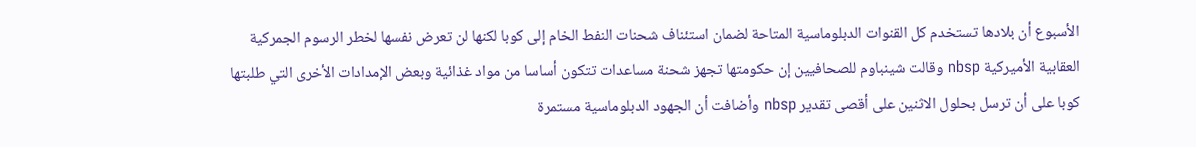الأسبوع أن بلادها تستخدم كل القنوات الدبلوماسية المتاحة لضمان استئناف شحنات النفط الخام إلى كوبا لكنها لن تعرض نفسها لخطر الرسوم الجمركية العقابية الأميركية nbsp وقالت شينباوم للصحافيين إن حكومتها تجهز شحنة مساعدات تتكون أساسا من مواد غذائية وبعض الإمدادات الأخرى التي طلبتها كوبا على أن ترسل بحلول الاثنين على أقصى تقدير nbsp وأضافت أن الجهود الدبلوماسية مستمرة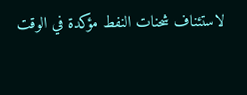لاستئناف شحنات النفط مؤكدة في الوقت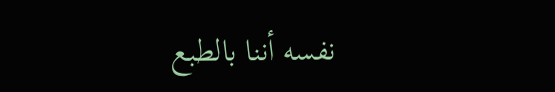نفسه أننا بالطبع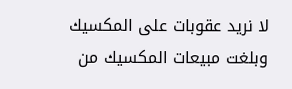لا نريد عقوبات على المكسيك وبلغت مبيعات المكسيك من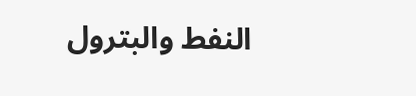النفط والبترول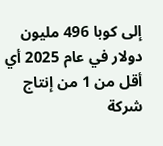إلى كوبا 496 مليون دولار في عام 2025 أي أقل من 1 من إنتاج شركة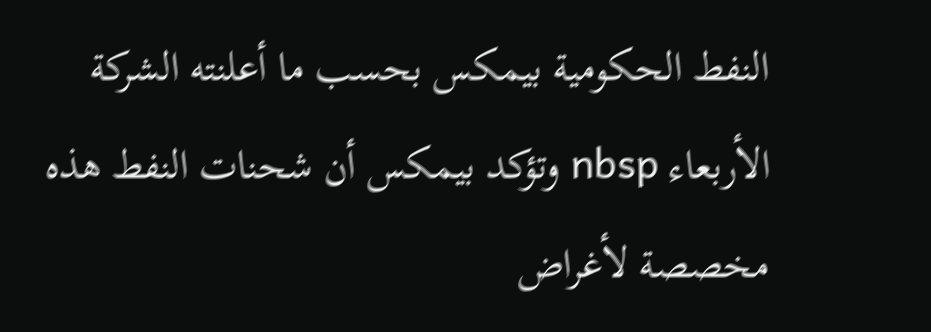النفط الحكومية بيمكس بحسب ما أعلنته الشركة الأربعاء nbsp وتؤكد بيمكس أن شحنات النفط هذه مخصصة لأغراض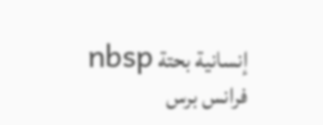إنسانية بحتة nbsp فرانس برس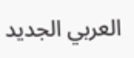العربي الجديد